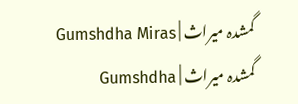گمشدہ میراث | Gumshdha Miras
گمشدہ میراث | Gumshdha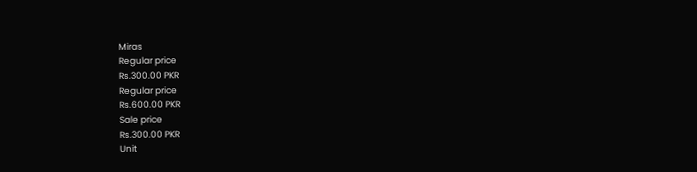Miras
Regular price
Rs.300.00 PKR
Regular price
Rs.600.00 PKR
Sale price
Rs.300.00 PKR
Unit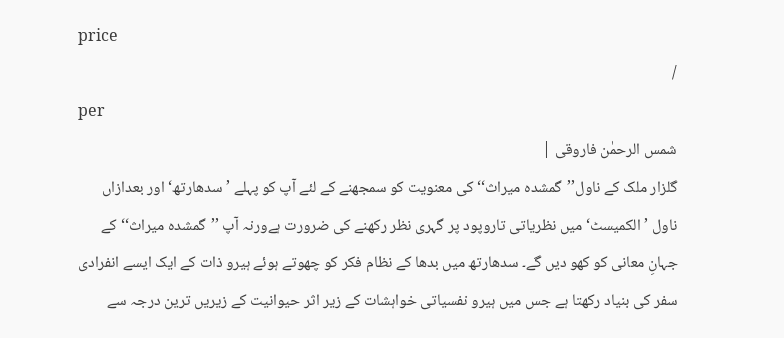price
/
per
شمس الرحمٰن فاروقی |
گلزار ملک کے ناول’’گمشدہ میراث‘‘ کی معنویت کو سمجھنے کے لئے آپ کو پہلے ’سدھارتھ‘ اور بعدازاں ناول ’الکمیسٹ‘ میں نظریاتی تاروپود پر گہری نظر رکھنے کی ضرورت ہےورنہ آپ ’’گمشدہ میراث‘‘کے جہانِ معانی کو کھو دیں گے۔ سدھارتھ میں بدھا کے نظام فکر کو چھوتے ہوئے ہیرو ذات کے ایک ایسے انفرادی سفر کی بنیاد رکھتا ہے جس میں ہیرو نفسیاتی خواہشات کے زیر اثر حیوانیت کے زیریں ترین درجہ سے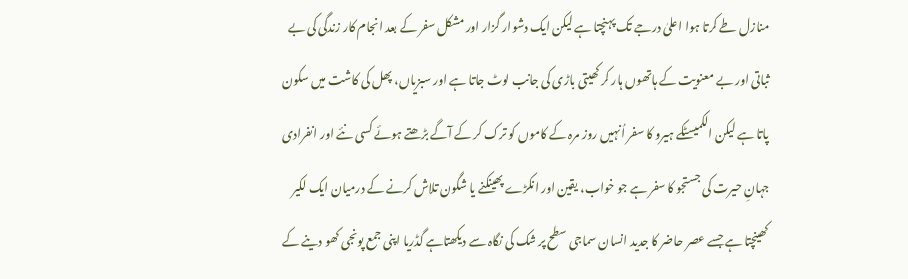منازل طے کرتا ہوا اعلیٰ درجے تک پہنچتا ہے لیکن ایک دشوار گزار اور مشکل سفر کے بعد انجام کار زندگی کی بے ثباتی اور بے معنویت کے ہاتھوں ہار کر کھیتی باڑی کی جانب لوٹ جاتا ہے اور سبزیاں، پھل کی کاشت میں سکون پاتا ہے لیکن الکمیسٹکے ہیرو کا سفر اُنہیں روز مرہ کے کاموں کو ترک کر کے آگے بڑھتے ہوئے کسی نئے اور انفرادی جہانِ حیرت کی جستجو کا سفر ہے جو خواب، یقین اور انکڑے پھینکنے یا شگون تلاش کرنے کے درمیان ایک لکیر کھینچتا ہے جسے عصر حاضر کا جدید انسان سماجی سطح پر شک کی نگاہ سے دیکھتاہے گڈریا اپنی جمع پونجی کھو دینے کے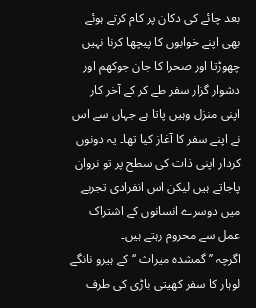بعد چائے کی دکان پر کام کرتے ہوئے بھی اپنے خوابوں کا پیچھا کرنا نہیں چھوڑتا اور صحرا کا جان جوکھم اور دشوار گزار سفر طے کر کے آخر کار اپنی منزل وہیں پاتا ہے جہاں سے اس نے اپنے سفر کا آغاز کیا تھا۔ یہ دونوں کردار اپنی ذات کی سطح پر تو نروان پاجاتے ہیں لیکن اس انفرادی تجربے میں دوسرے انسانوں کے اشتراک عمل سے محروم رہتے ہیں۔
اگرچہ ’’گمشدہ میراث ‘‘کے ہیرو نانگے لوہار کا سفر کھیتی باڑی کی طرف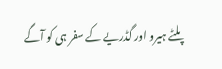پلٹے ہیرو اور گڈریے کے سفر ہی کو آگے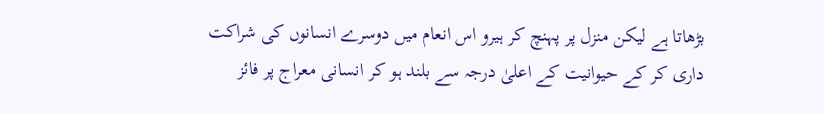بڑھاتا ہے لیکن منزل پر پہنچ کر ہیرو اس انعام میں دوسرے انسانوں کی شراکت داری کر کے حیوانیت کے اعلیٰ درجہ سے بلند ہو کر انسانی معراج پر فائز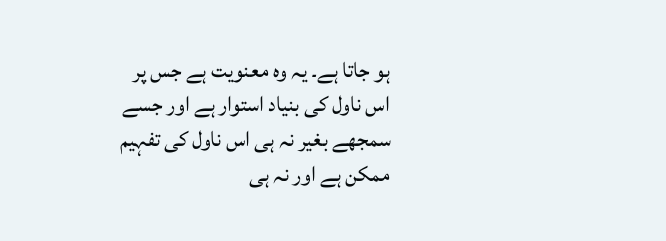ہو جاتا ہے۔ یہ وہ معنویت ہے جس پر اس ناول کی بنیاد استوار ہے اور جسے سمجھے بغیر نہ ہی اس ناول کی تفہیم ممکن ہے اور نہ ہی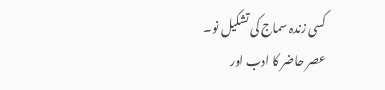کسی زندہ سماج کی تشکیل نو۔
عصر حاضر کا ادب اور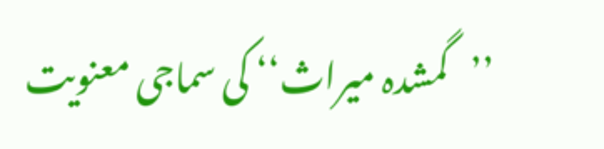’’گمشدہ میراث‘‘ کی سماجی معنویت